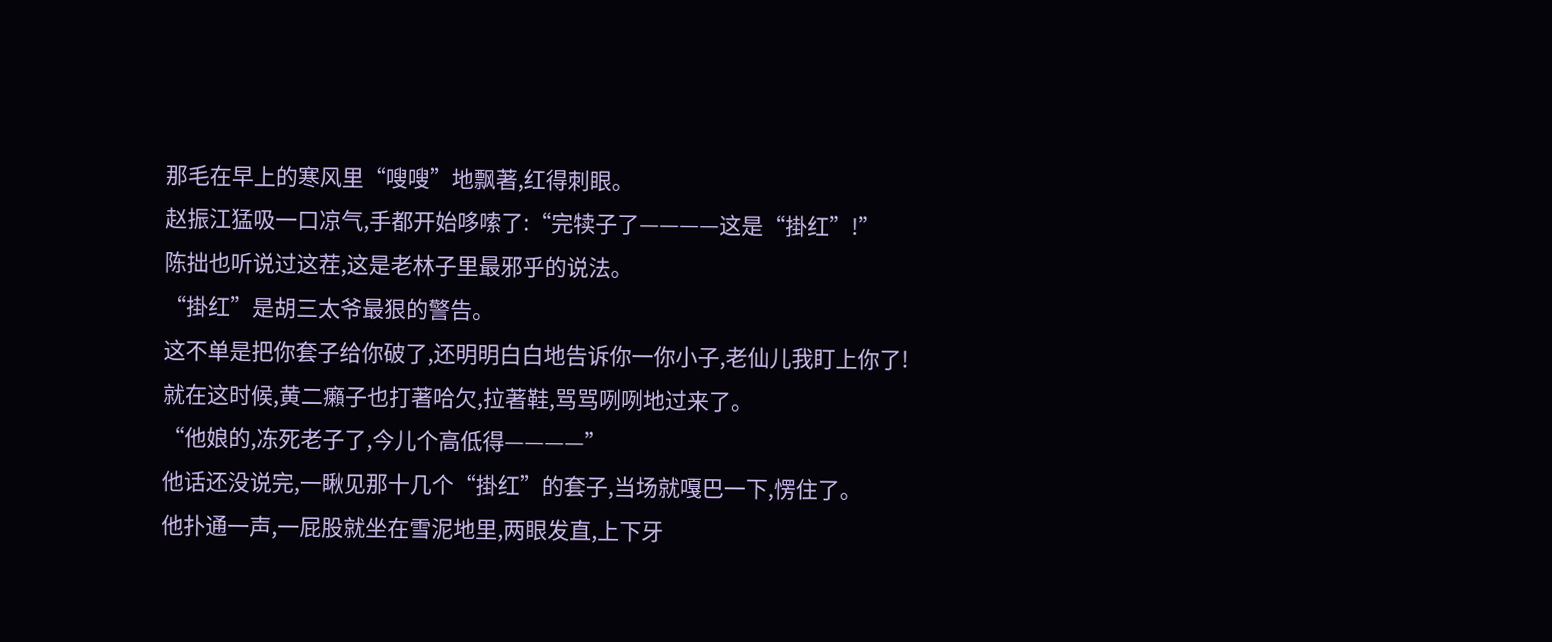那毛在早上的寒风里“嗖嗖”地飘著,红得刺眼。
赵振江猛吸一口凉气,手都开始哆嗦了:“完犊子了————这是“掛红”!”
陈拙也听说过这茬,这是老林子里最邪乎的说法。
“掛红”是胡三太爷最狠的警告。
这不单是把你套子给你破了,还明明白白地告诉你一你小子,老仙儿我盯上你了!
就在这时候,黄二癩子也打著哈欠,拉著鞋,骂骂咧咧地过来了。
“他娘的,冻死老子了,今儿个高低得————”
他话还没说完,一瞅见那十几个“掛红”的套子,当场就嘎巴一下,愣住了。
他扑通一声,一屁股就坐在雪泥地里,两眼发直,上下牙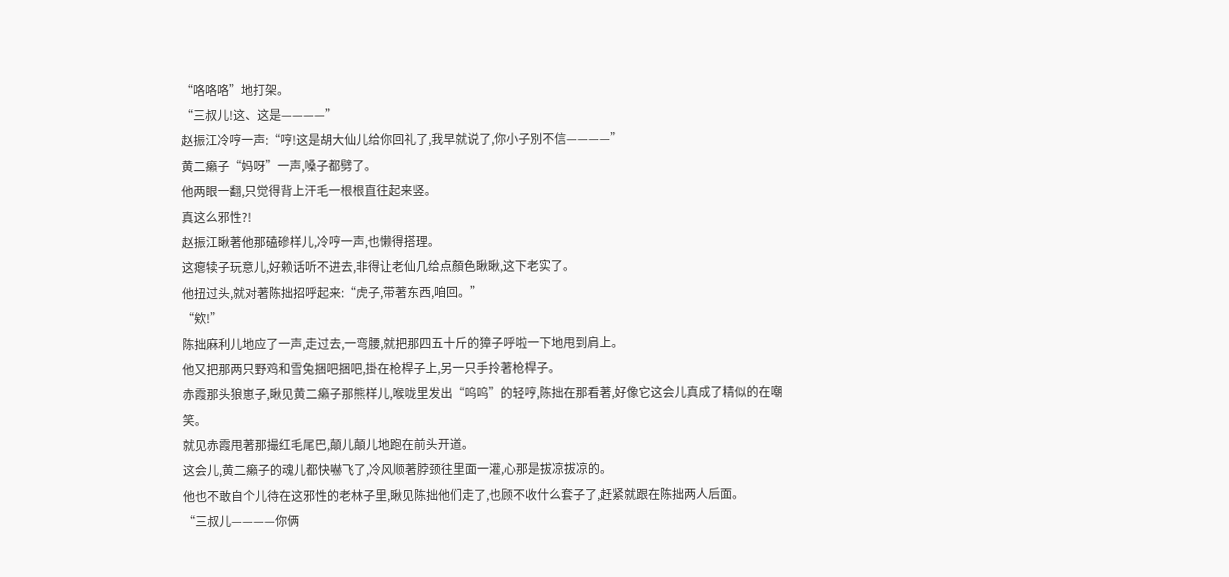“咯咯咯”地打架。
“三叔儿!这、这是————”
赵振江冷哼一声:“哼!这是胡大仙儿给你回礼了,我早就说了,你小子別不信————”
黄二癩子“妈呀”一声,嗓子都劈了。
他两眼一翻,只觉得背上汗毛一根根直往起来竖。
真这么邪性?!
赵振江瞅著他那磕磣样儿,冷哼一声,也懒得搭理。
这瘪犊子玩意儿,好赖话听不进去,非得让老仙几给点顏色瞅瞅,这下老实了。
他扭过头,就对著陈拙招呼起来:“虎子,带著东西,咱回。”
“欸!”
陈拙麻利儿地应了一声,走过去,一弯腰,就把那四五十斤的獐子呼啦一下地甩到肩上。
他又把那两只野鸡和雪兔捆吧捆吧,掛在枪桿子上,另一只手拎著枪桿子。
赤霞那头狼崽子,瞅见黄二癩子那熊样儿,喉咙里发出“呜呜”的轻哼,陈拙在那看著,好像它这会儿真成了精似的在嘲笑。
就见赤霞甩著那撮红毛尾巴,顛儿顛儿地跑在前头开道。
这会儿,黄二癩子的魂儿都快嚇飞了,冷风顺著脖颈往里面一灌,心那是拔凉拔凉的。
他也不敢自个儿待在这邪性的老林子里,瞅见陈拙他们走了,也顾不收什么套子了,赶紧就跟在陈拙两人后面。
“三叔儿————你俩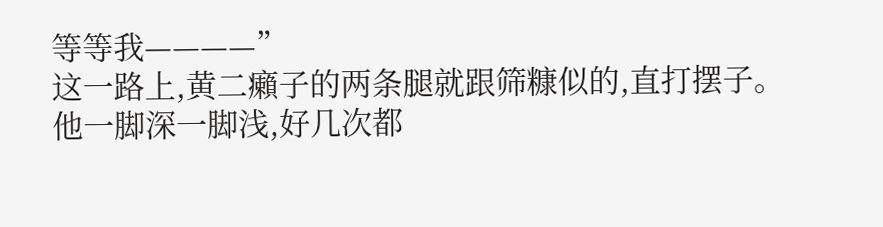等等我————”
这一路上,黄二癩子的两条腿就跟筛糠似的,直打摆子。
他一脚深一脚浅,好几次都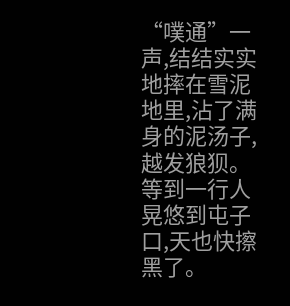“噗通”一声,结结实实地摔在雪泥地里,沾了满身的泥汤子,越发狼狈。
等到一行人晃悠到屯子口,天也快擦黑了。